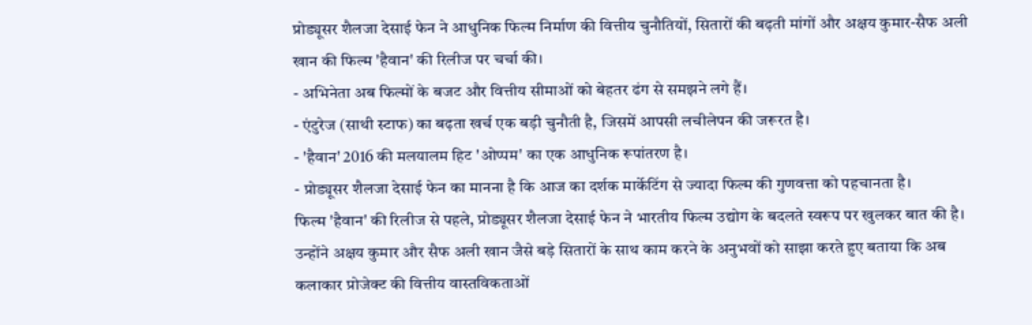प्रोड्यूसर शैलजा देसाई फेन ने आधुनिक फिल्म निर्माण की वित्तीय चुनौतियों, सितारों की बढ़ती मांगों और अक्षय कुमार-सैफ अली खान की फिल्म 'हैवान' की रिलीज पर चर्चा की।
- अभिनेता अब फिल्मों के बजट और वित्तीय सीमाओं को बेहतर ढंग से समझने लगे हैं।
- एंटुरेज (साथी स्टाफ) का बढ़ता खर्च एक बड़ी चुनौती है, जिसमें आपसी लचीलेपन की जरूरत है।
- 'हैवान' 2016 की मलयालम हिट 'ओप्पम' का एक आधुनिक रूपांतरण है।
- प्रोड्यूसर शैलजा देसाई फेन का मानना है कि आज का दर्शक मार्केटिंग से ज्यादा फिल्म की गुणवत्ता को पहचानता है।
फिल्म 'हैवान' की रिलीज से पहले, प्रोड्यूसर शैलजा देसाई फेन ने भारतीय फिल्म उद्योग के बदलते स्वरूप पर खुलकर बात की है। उन्होंने अक्षय कुमार और सैफ अली खान जैसे बड़े सितारों के साथ काम करने के अनुभवों को साझा करते हुए बताया कि अब कलाकार प्रोजेक्ट की वित्तीय वास्तविकताओं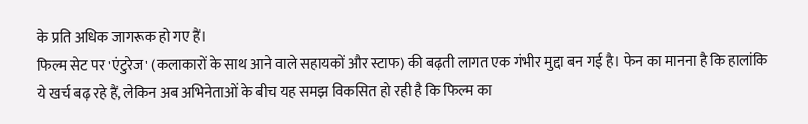के प्रति अधिक जागरूक हो गए हैं।
फिल्म सेट पर 'एंटुरेज' (कलाकारों के साथ आने वाले सहायकों और स्टाफ) की बढ़ती लागत एक गंभीर मुद्दा बन गई है। फेन का मानना है कि हालांकि ये खर्च बढ़ रहे हैं, लेकिन अब अभिनेताओं के बीच यह समझ विकसित हो रही है कि फिल्म का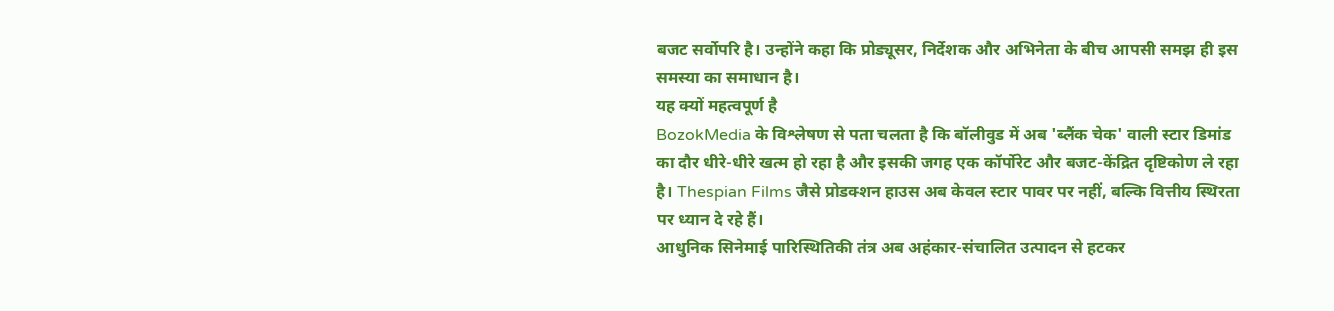बजट सर्वोपरि है। उन्होंने कहा कि प्रोड्यूसर, निर्देशक और अभिनेता के बीच आपसी समझ ही इस समस्या का समाधान है।
यह क्यों महत्वपूर्ण है
BozokMedia के विश्लेषण से पता चलता है कि बॉलीवुड में अब 'ब्लैंक चेक' वाली स्टार डिमांड का दौर धीरे-धीरे खत्म हो रहा है और इसकी जगह एक कॉर्पोरेट और बजट-केंद्रित दृष्टिकोण ले रहा है। Thespian Films जैसे प्रोडक्शन हाउस अब केवल स्टार पावर पर नहीं, बल्कि वित्तीय स्थिरता पर ध्यान दे रहे हैं।
आधुनिक सिनेमाई पारिस्थितिकी तंत्र अब अहंकार-संचालित उत्पादन से हटकर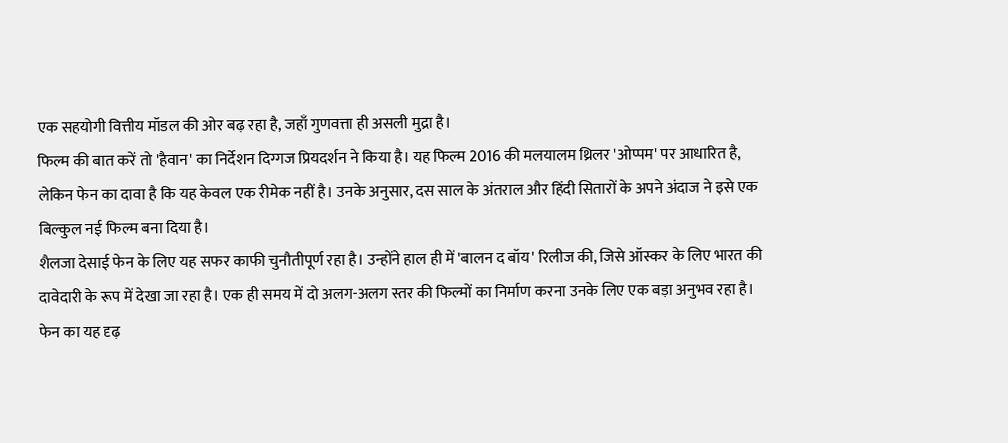एक सहयोगी वित्तीय मॉडल की ओर बढ़ रहा है, जहाँ गुणवत्ता ही असली मुद्रा है।
फिल्म की बात करें तो 'हैवान' का निर्देशन दिग्गज प्रियदर्शन ने किया है। यह फिल्म 2016 की मलयालम थ्रिलर 'ओप्पम' पर आधारित है, लेकिन फेन का दावा है कि यह केवल एक रीमेक नहीं है। उनके अनुसार, दस साल के अंतराल और हिंदी सितारों के अपने अंदाज ने इसे एक बिल्कुल नई फिल्म बना दिया है।
शैलजा देसाई फेन के लिए यह सफर काफी चुनौतीपूर्ण रहा है। उन्होंने हाल ही में 'बालन द बॉय' रिलीज की, जिसे ऑस्कर के लिए भारत की दावेदारी के रूप में देखा जा रहा है। एक ही समय में दो अलग-अलग स्तर की फिल्मों का निर्माण करना उनके लिए एक बड़ा अनुभव रहा है।
फेन का यह दृढ़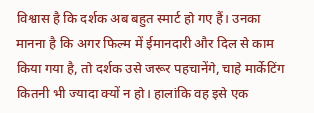विश्वास है कि दर्शक अब बहुत स्मार्ट हो गए हैं। उनका मानना है कि अगर फिल्म में ईमानदारी और दिल से काम किया गया है, तो दर्शक उसे जरूर पहचानेंगे, चाहे मार्केटिंग कितनी भी ज्यादा क्यों न हो। हालांकि वह इसे एक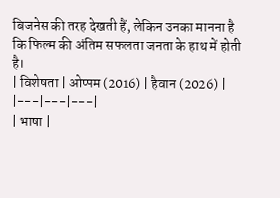बिजनेस की तरह देखती हैं, लेकिन उनका मानना है कि फिल्म की अंतिम सफलता जनता के हाथ में होती है।
| विशेषता | ओप्पम (2016) | हैवान (2026) |
|---|---|---|
| भाषा |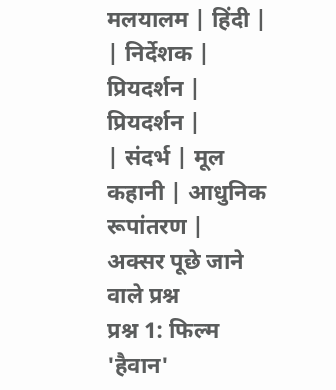मलयालम | हिंदी |
| निर्देशक | प्रियदर्शन | प्रियदर्शन |
| संदर्भ | मूल कहानी | आधुनिक रूपांतरण |
अक्सर पूछे जाने वाले प्रश्न
प्रश्न 1: फिल्म 'हैवान'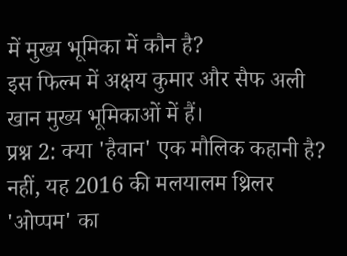में मुख्य भूमिका में कौन है?
इस फिल्म में अक्षय कुमार और सैफ अली खान मुख्य भूमिकाओं में हैं।
प्रश्न 2: क्या 'हैवान' एक मौलिक कहानी है?
नहीं, यह 2016 की मलयालम थ्रिलर 'ओप्पम' का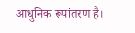आधुनिक रूपांतरण है।